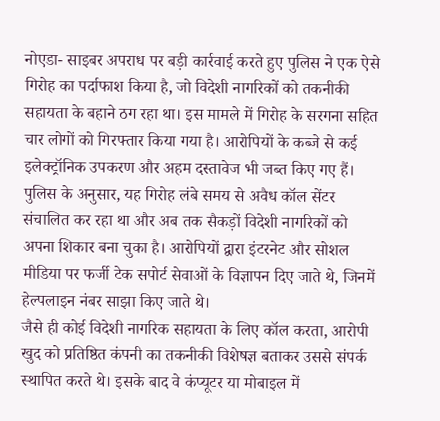नोएडा- साइबर अपराध पर बड़ी कार्रवाई करते हुए पुलिस ने एक ऐसे गिरोह का पर्दाफाश किया है, जो विदेशी नागरिकों को तकनीकी सहायता के बहाने ठग रहा था। इस मामले में गिरोह के सरगना सहित चार लोगों को गिरफ्तार किया गया है। आरोपियों के कब्जे से कई इलेक्ट्रॉनिक उपकरण और अहम दस्तावेज भी जब्त किए गए हैं।
पुलिस के अनुसार, यह गिरोह लंबे समय से अवैध कॉल सेंटर संचालित कर रहा था और अब तक सैकड़ों विदेशी नागरिकों को अपना शिकार बना चुका है। आरोपियों द्वारा इंटरनेट और सोशल मीडिया पर फर्जी टेक सपोर्ट सेवाओं के विज्ञापन दिए जाते थे, जिनमें हेल्पलाइन नंबर साझा किए जाते थे।
जैसे ही कोई विदेशी नागरिक सहायता के लिए कॉल करता, आरोपी खुद को प्रतिष्ठित कंपनी का तकनीकी विशेषज्ञ बताकर उससे संपर्क स्थापित करते थे। इसके बाद वे कंप्यूटर या मोबाइल में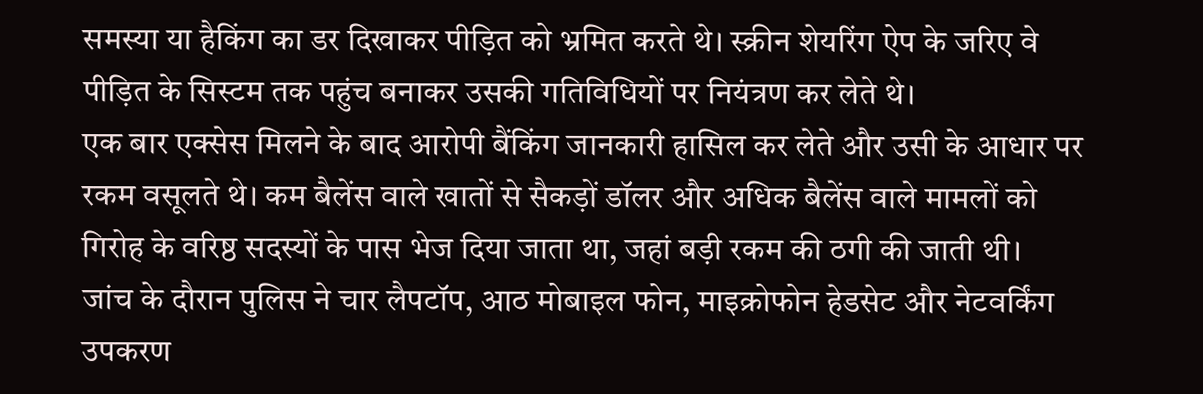समस्या या हैकिंग का डर दिखाकर पीड़ित को भ्रमित करते थे। स्क्रीन शेयरिंग ऐप के जरिए वे पीड़ित के सिस्टम तक पहुंच बनाकर उसकी गतिविधियों पर नियंत्रण कर लेते थे।
एक बार एक्सेस मिलने के बाद आरोपी बैंकिंग जानकारी हासिल कर लेते और उसी के आधार पर रकम वसूलते थे। कम बैलेंस वाले खातों से सैकड़ों डॉलर और अधिक बैलेंस वाले मामलों को गिरोह के वरिष्ठ सदस्यों के पास भेज दिया जाता था, जहां बड़ी रकम की ठगी की जाती थी।
जांच के दौरान पुलिस ने चार लैपटॉप, आठ मोबाइल फोन, माइक्रोफोन हेडसेट और नेटवर्किंग उपकरण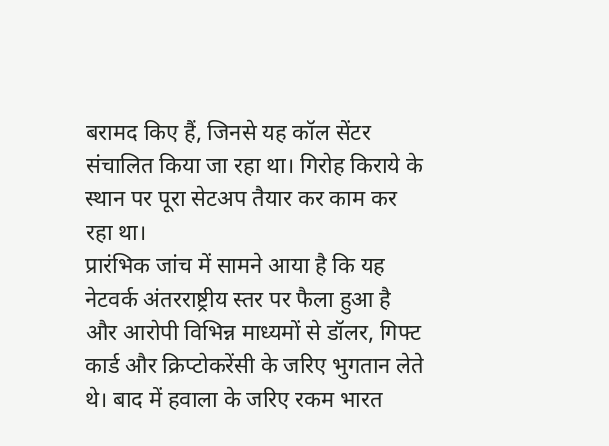बरामद किए हैं, जिनसे यह कॉल सेंटर संचालित किया जा रहा था। गिरोह किराये के स्थान पर पूरा सेटअप तैयार कर काम कर रहा था।
प्रारंभिक जांच में सामने आया है कि यह नेटवर्क अंतरराष्ट्रीय स्तर पर फैला हुआ है और आरोपी विभिन्न माध्यमों से डॉलर, गिफ्ट कार्ड और क्रिप्टोकरेंसी के जरिए भुगतान लेते थे। बाद में हवाला के जरिए रकम भारत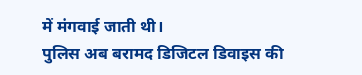में मंगवाई जाती थी।
पुलिस अब बरामद डिजिटल डिवाइस की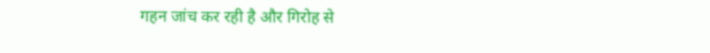गहन जांच कर रही है और गिरोह से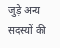जुड़े अन्य सदस्यों की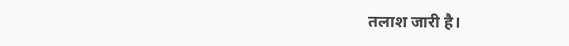तलाश जारी है।